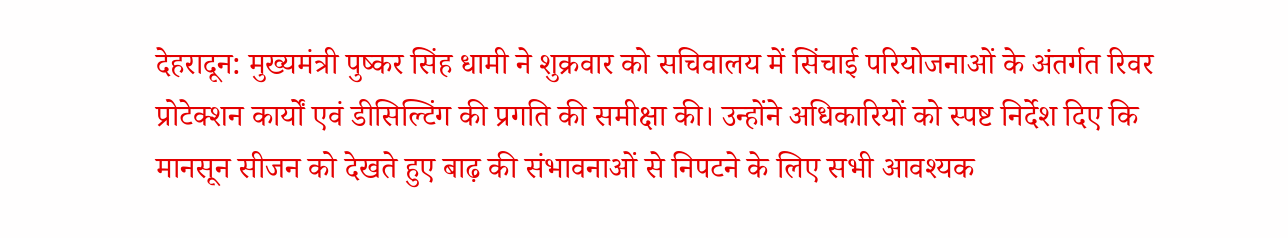देहरादून: मुख्यमंत्री पुष्कर सिंह धामी ने शुक्रवार को सचिवालय में सिंचाई परियोजनाओं के अंतर्गत रिवर प्रोटेक्शन कार्यों एवं डीसिल्टिंग की प्रगति की समीक्षा की। उन्होंने अधिकारियों को स्पष्ट निर्देश दिए कि मानसून सीजन को देखते हुए बाढ़ की संभावनाओं से निपटने के लिए सभी आवश्यक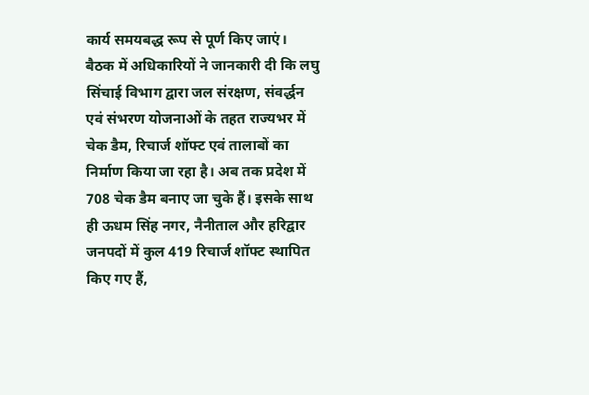कार्य समयबद्ध रूप से पूर्ण किए जाएं।
बैठक में अधिकारियों ने जानकारी दी कि लघु सिंचाई विभाग द्वारा जल संरक्षण, संवर्द्धन एवं संभरण योजनाओं के तहत राज्यभर में चेक डैम, रिचार्ज शॉफ्ट एवं तालाबों का निर्माण किया जा रहा है। अब तक प्रदेश में 708 चेक डैम बनाए जा चुके हैं। इसके साथ ही ऊधम सिंह नगर, नैनीताल और हरिद्वार जनपदों में कुल 419 रिचार्ज शॉफ्ट स्थापित किए गए हैं,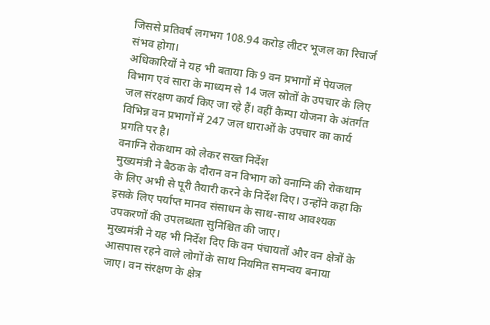जिससे प्रतिवर्ष लगभग 108.94 करोड़ लीटर भूजल का रिचार्ज संभव होगा।
अधिकारियों ने यह भी बताया कि 9 वन प्रभागों में पेयजल विभाग एवं सारा के माध्यम से 14 जल स्रोतों के उपचार के लिए जल संरक्षण कार्य किए जा रहे हैं। वहीं कैम्पा योजना के अंतर्गत विभिन्न वन प्रभागों में 247 जल धाराओं के उपचार का कार्य प्रगति पर है।
वनाग्नि रोकथाम को लेकर सख्त निर्देश
मुख्यमंत्री ने बैठक के दौरान वन विभाग को वनाग्नि की रोकथाम के लिए अभी से पूरी तैयारी करने के निर्देश दिए। उन्होंने कहा कि इसके लिए पर्याप्त मानव संसाधन के साथ-साथ आवश्यक उपकरणों की उपलब्धता सुनिश्चित की जाए।
मुख्यमंत्री ने यह भी निर्देश दिए कि वन पंचायतों और वन क्षेत्रों के आसपास रहने वाले लोगों के साथ नियमित समन्वय बनाया जाए। वन संरक्षण के क्षेत्र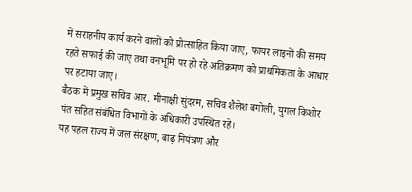में सराहनीय कार्य करने वालों को प्रोत्साहित किया जाए, फायर लाइनों की समय रहते सफाई की जाए तथा वनभूमि पर हो रहे अतिक्रमण को प्राथमिकता के आधार पर हटाया जाए।
बैठक में प्रमुख सचिव आर. मीनाक्षी सुंदरम, सचिव शैलेश बगोली, युगल किशोर पंत सहित संबंधित विभागों के अधिकारी उपस्थित रहे।
यह पहल राज्य में जल संरक्षण, बाढ़ नियंत्रण और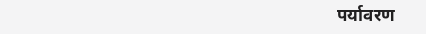पर्यावरण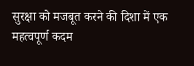सुरक्षा को मजबूत करने की दिशा में एक महत्वपूर्ण कदम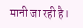मानी जा रही है।